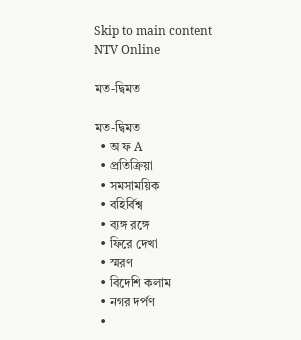Skip to main content
NTV Online

মত-দ্বিমত

মত-দ্বিমত
  • অ ফ A
  • প্রতিক্রিয়া
  • সমসাময়িক
  • বহির্বিশ্ব
  • ব্যঙ্গ রঙ্গে
  • ফিরে দেখা
  • স্মরণ
  • বিদেশি কলাম
  • নগর দর্পণ
  •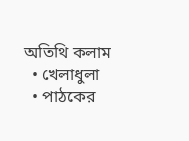অতিথি কলাম
  • খেলাধুলা
  • পাঠকের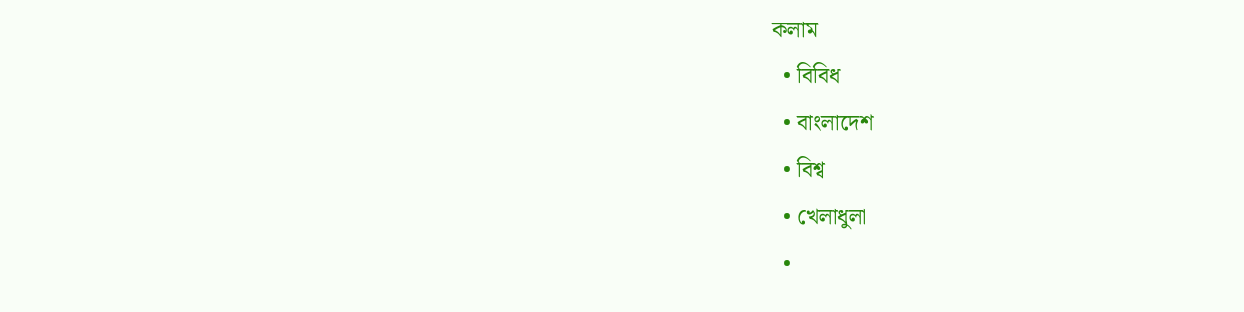কলাম
  • বিবিধ
  • বাংলাদেশ
  • বিশ্ব
  • খেলাধুলা
  •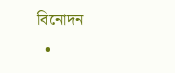বিনোদন
  •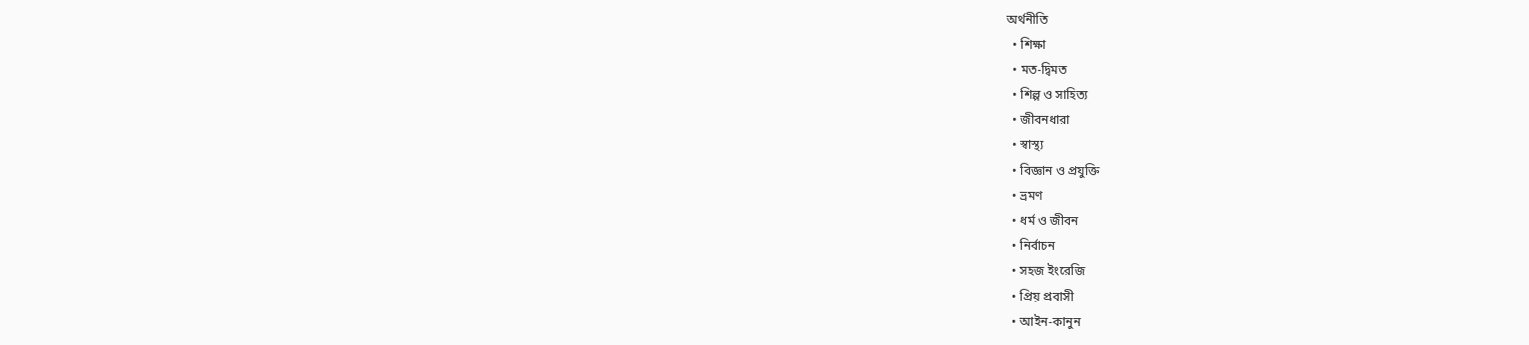অর্থনীতি
  • শিক্ষা
  • মত-দ্বিমত
  • শিল্প ও সাহিত্য
  • জীবনধারা
  • স্বাস্থ্য
  • বিজ্ঞান ও প্রযুক্তি
  • ভ্রমণ
  • ধর্ম ও জীবন
  • নির্বাচন
  • সহজ ইংরেজি
  • প্রিয় প্রবাসী
  • আইন-কানুন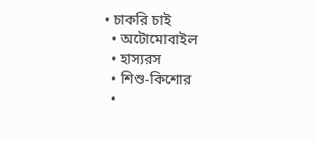• চাকরি চাই
  • অটোমোবাইল
  • হাস্যরস
  • শিশু-কিশোর
  •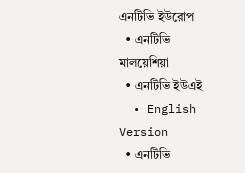এনটিভি ইউরোপ
  • এনটিভি মালয়েশিয়া
  • এনটিভি ইউএই
  • English Version
  • এনটিভি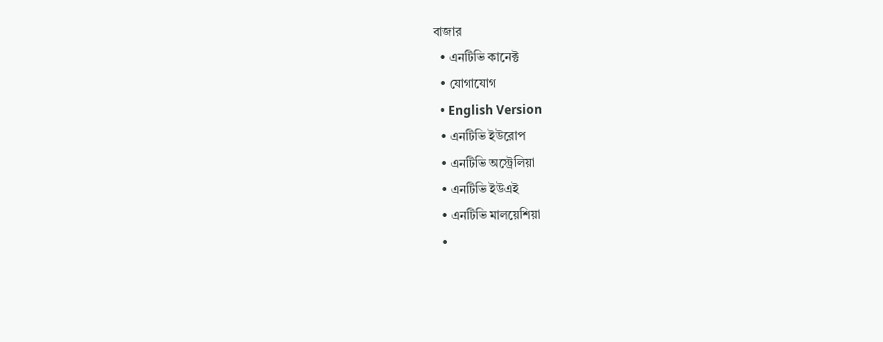বাজার
  • এনটিভি কানেক্ট
  • যোগাযোগ
  • English Version
  • এনটিভি ইউরোপ
  • এনটিভি অস্ট্রেলিয়া
  • এনটিভি ইউএই
  • এনটিভি মালয়েশিয়া
  •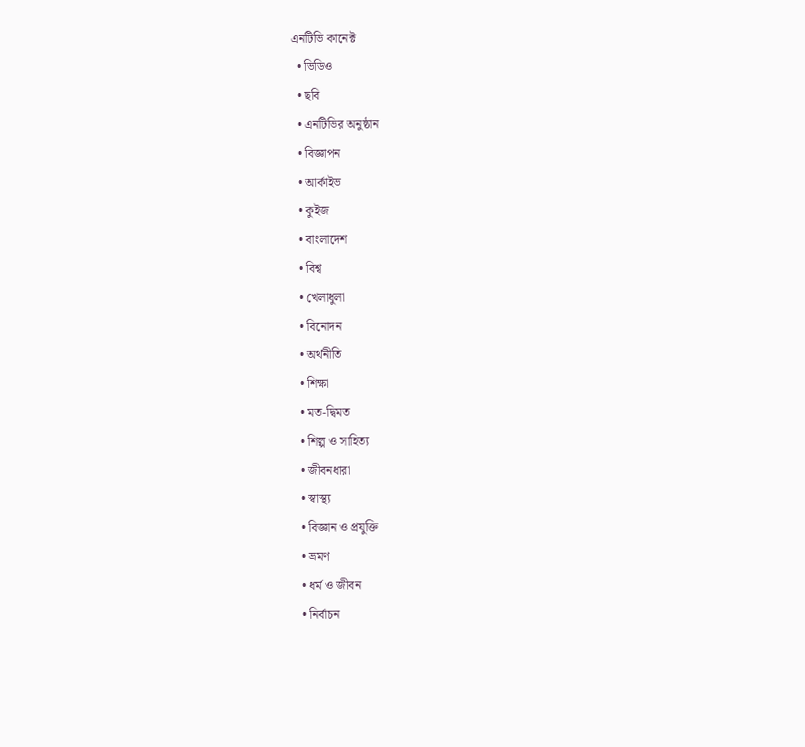এনটিভি কানেক্ট
  • ভিডিও
  • ছবি
  • এনটিভির অনুষ্ঠান
  • বিজ্ঞাপন
  • আর্কাইভ
  • কুইজ
  • বাংলাদেশ
  • বিশ্ব
  • খেলাধুলা
  • বিনোদন
  • অর্থনীতি
  • শিক্ষা
  • মত-দ্বিমত
  • শিল্প ও সাহিত্য
  • জীবনধারা
  • স্বাস্থ্য
  • বিজ্ঞান ও প্রযুক্তি
  • ভ্রমণ
  • ধর্ম ও জীবন
  • নির্বাচন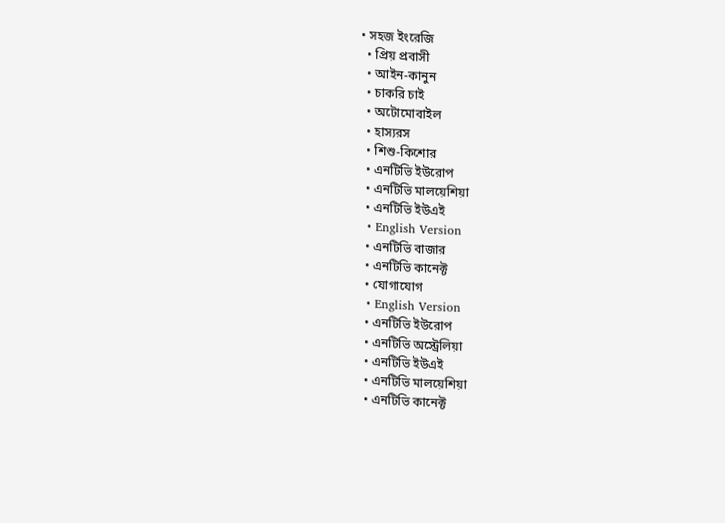• সহজ ইংরেজি
  • প্রিয় প্রবাসী
  • আইন-কানুন
  • চাকরি চাই
  • অটোমোবাইল
  • হাস্যরস
  • শিশু-কিশোর
  • এনটিভি ইউরোপ
  • এনটিভি মালয়েশিয়া
  • এনটিভি ইউএই
  • English Version
  • এনটিভি বাজার
  • এনটিভি কানেক্ট
  • যোগাযোগ
  • English Version
  • এনটিভি ইউরোপ
  • এনটিভি অস্ট্রেলিয়া
  • এনটিভি ইউএই
  • এনটিভি মালয়েশিয়া
  • এনটিভি কানেক্ট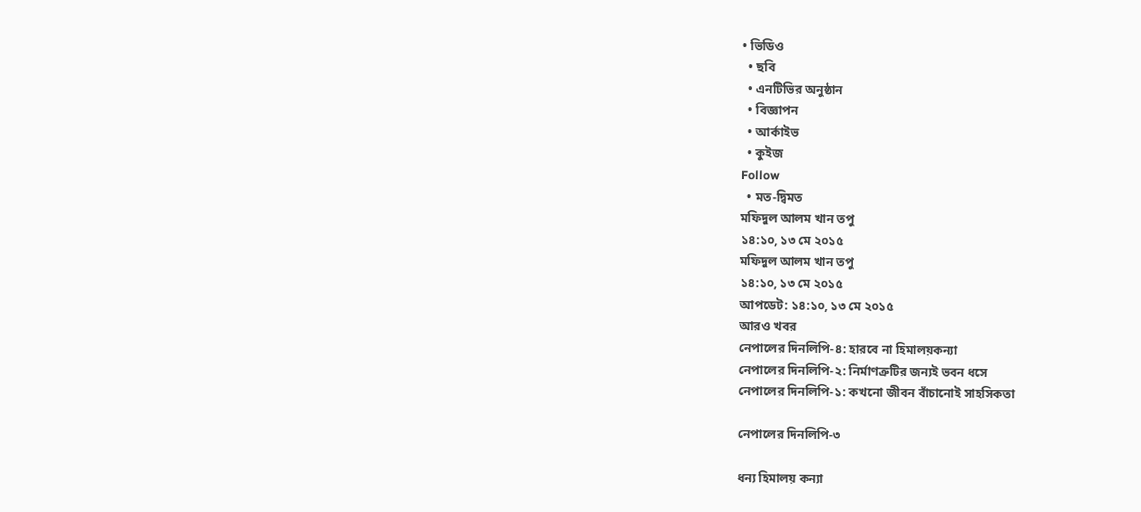• ভিডিও
  • ছবি
  • এনটিভির অনুষ্ঠান
  • বিজ্ঞাপন
  • আর্কাইভ
  • কুইজ
Follow
  • মত-দ্বিমত
মফিদুল আলম খান তপু
১৪:১০, ১৩ মে ২০১৫
মফিদুল আলম খান তপু
১৪:১০, ১৩ মে ২০১৫
আপডেট: ১৪:১০, ১৩ মে ২০১৫
আরও খবর
নেপালের দিনলিপি-৪: হারবে না হিমালয়কন্যা
নেপালের দিনলিপি-২: নির্মাণত্রুটির জন্যই ভবন ধসে
নেপালের দিনলিপি-১: কখনো জীবন বাঁচানোই সাহসিকতা

নেপালের দিনলিপি-৩

ধন্য হিমালয় কন্যা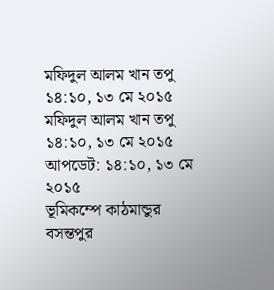মফিদুল আলম খান তপু
১৪:১০, ১৩ মে ২০১৫
মফিদুল আলম খান তপু
১৪:১০, ১৩ মে ২০১৫
আপডেট: ১৪:১০, ১৩ মে ২০১৫
ভূমিকম্পে কাঠমান্ডুর বসন্তপুর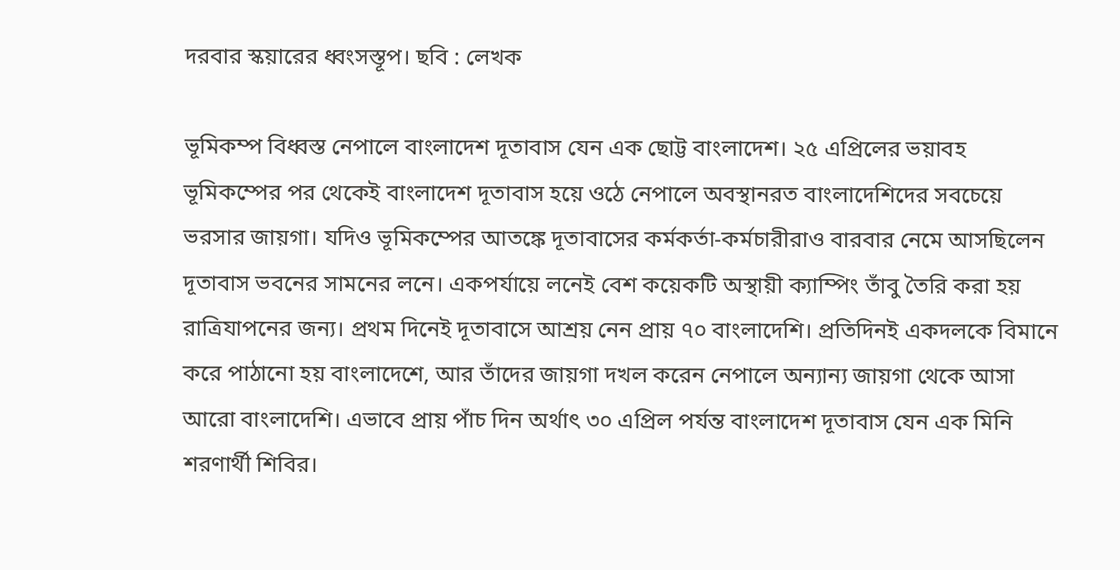দরবার স্কয়ারের ধ্বংসস্তূপ। ছবি : লেখক

ভূমিকম্প বিধ্বস্ত নেপালে বাংলাদেশ দূতাবাস যেন এক ছোট্ট বাংলাদেশ। ২৫ এপ্রিলের ভয়াবহ ভূমিকম্পের পর থেকেই বাংলাদেশ দূতাবাস হয়ে ওঠে নেপালে অবস্থানরত বাংলাদেশিদের সবচেয়ে ভরসার জায়গা। যদিও ভূমিকম্পের আতঙ্কে দূতাবাসের কর্মকর্তা-কর্মচারীরাও বারবার নেমে আসছিলেন দূতাবাস ভবনের সামনের লনে। একপর্যায়ে লনেই বেশ কয়েকটি অস্থায়ী ক্যাম্পিং তাঁবু তৈরি করা হয় রাত্রিযাপনের জন্য। প্রথম দিনেই দূতাবাসে আশ্রয় নেন প্রায় ৭০ বাংলাদেশি। প্রতিদিনই একদলকে বিমানে করে পাঠানো হয় বাংলাদেশে, আর তাঁদের জায়গা দখল করেন নেপালে অন্যান্য জায়গা থেকে আসা আরো বাংলাদেশি। এভাবে প্রায় পাঁচ দিন অর্থাৎ ৩০ এপ্রিল পর্যন্ত বাংলাদেশ দূতাবাস যেন এক মিনি শরণার্থী শিবির।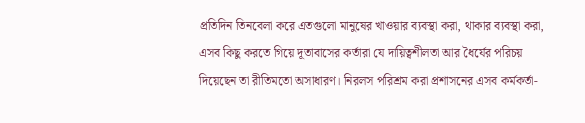প্রতিদিন তিনবেলা করে এতগুলো মানুষের খাওয়ার ব্যবস্থা করা, থাকার ব্যবস্থা করা, এসব কিছু করতে গিয়ে দূতাবাসের কর্তারা যে দায়িত্বশীলতা আর ধৈর্যের পরিচয় দিয়েছেন তা রীতিমতো অসাধারণ। নিরলস পরিশ্রম করা প্রশাসনের এসব কর্মকর্তা-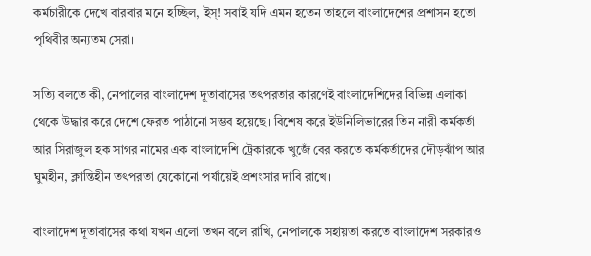কর্মচারীকে দেখে বারবার মনে হচ্ছিল, ইস্! সবাই যদি এমন হতেন তাহলে বাংলাদেশের প্রশাসন হতো পৃথিবীর অন্যতম সেরা।

সত্যি বলতে কী, নেপালের বাংলাদেশ দূতাবাসের তৎপরতার কারণেই বাংলাদেশিদের বিভিন্ন এলাকা থেকে উদ্ধার করে দেশে ফেরত পাঠানো সম্ভব হয়েছে। বিশেষ করে ইউনিলিভারের তিন নারী কর্মকর্তা আর সিরাজুল হক সাগর নামের এক বাংলাদেশি ট্রেকারকে খুজেঁ বের করতে কর্মকর্তাদের দৌড়ঝাঁপ আর ঘুমহীন, ক্লান্তিহীন তৎপরতা যেকোনো পর্যায়েই প্রশংসার দাবি রাখে।

বাংলাদেশ দূতাবাসের কথা যখন এলো তখন বলে রাখি, নেপালকে সহায়তা করতে বাংলাদেশ সরকারও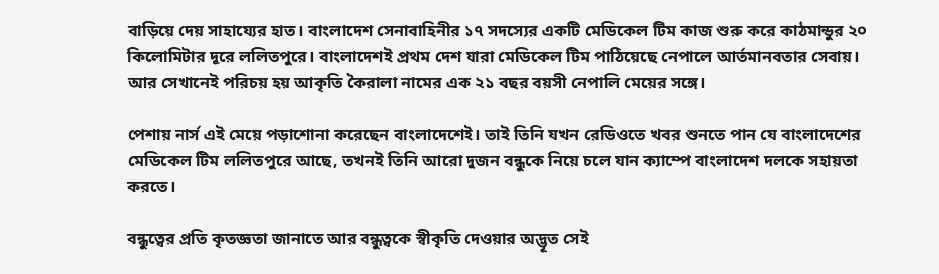বাড়িয়ে দেয় সাহায্যের হাত। বাংলাদেশ সেনাবাহিনীর ১৭ সদস্যের একটি মেডিকেল টিম কাজ শুরু করে কাঠমান্ডুর ২০ কিলোমিটার দূরে ললিতপুরে। বাংলাদেশই প্রথম দেশ যারা মেডিকেল টিম পাঠিয়েছে নেপালে আর্তমানবতার সেবায়। আর সেখানেই পরিচয় হয় আকৃতি কৈরালা নামের এক ২১ বছর বয়সী নেপালি মেয়ের সঙ্গে।

পেশায় নার্স এই মেয়ে পড়াশোনা করেছেন বাংলাদেশেই। তাই তিনি যখন রেডিওতে খবর শুনতে পান যে বাংলাদেশের মেডিকেল টিম ললিতপুরে আছে, তখনই তিনি আরো দুজন বন্ধুকে নিয়ে চলে যান ক্যাম্পে বাংলাদেশ দলকে সহায়তা করতে।

বন্ধুত্বের প্রতি কৃতজ্ঞতা জানাতে আর বন্ধুত্বকে স্বীকৃতি দেওয়ার অদ্ভূত সেই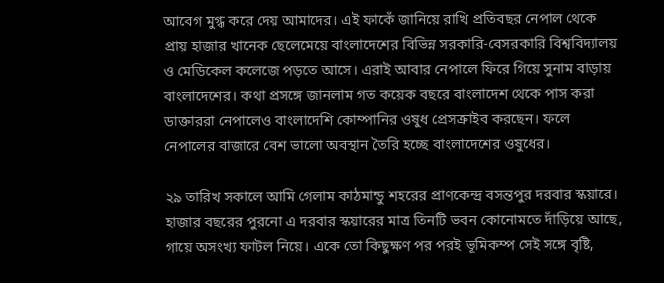আবেগ মুগ্ধ করে দেয় আমাদের। এই ফাকেঁ জানিয়ে রাখি প্রতিবছর নেপাল থেকে প্রায় হাজার খানেক ছেলেমেয়ে বাংলাদেশের বিভিন্ন সরকারি-বেসরকারি বিশ্ববিদ্যালয় ও মেডিকেল কলেজে পড়তে আসে। এরাই আবার নেপালে ফিরে গিয়ে সুনাম বাড়ায় বাংলাদেশের। কথা প্রসঙ্গে জানলাম গত কয়েক বছরে বাংলাদেশ থেকে পাস করা ডাক্তাররা নেপালেও বাংলাদেশি কোম্পানির ওষুধ প্রেসক্রাইব করছেন। ফলে নেপালের বাজারে বেশ ভালো অবস্থান তৈরি হচ্ছে বাংলাদেশের ওষুধের।

২৯ তারিখ সকালে আমি গেলাম কাঠমান্ডু শহরের প্রাণকেন্দ্র বসন্তপুর দরবার স্কয়ারে। হাজার বছরের পুরনো এ দরবার স্কয়ারের মাত্র তিনটি ভবন কোনোমতে দাঁড়িয়ে আছে, গায়ে অসংখ্য ফাটল নিয়ে। একে তো কিছুক্ষণ পর পরই ভূমিকম্প সেই সঙ্গে বৃষ্টি,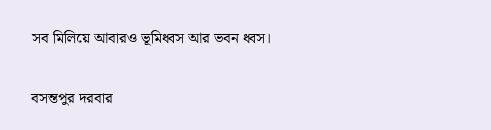সব মিলিয়ে আবারও ভূমিধ্বস আর ভবন ধ্বস।

বসন্তপুর দরবার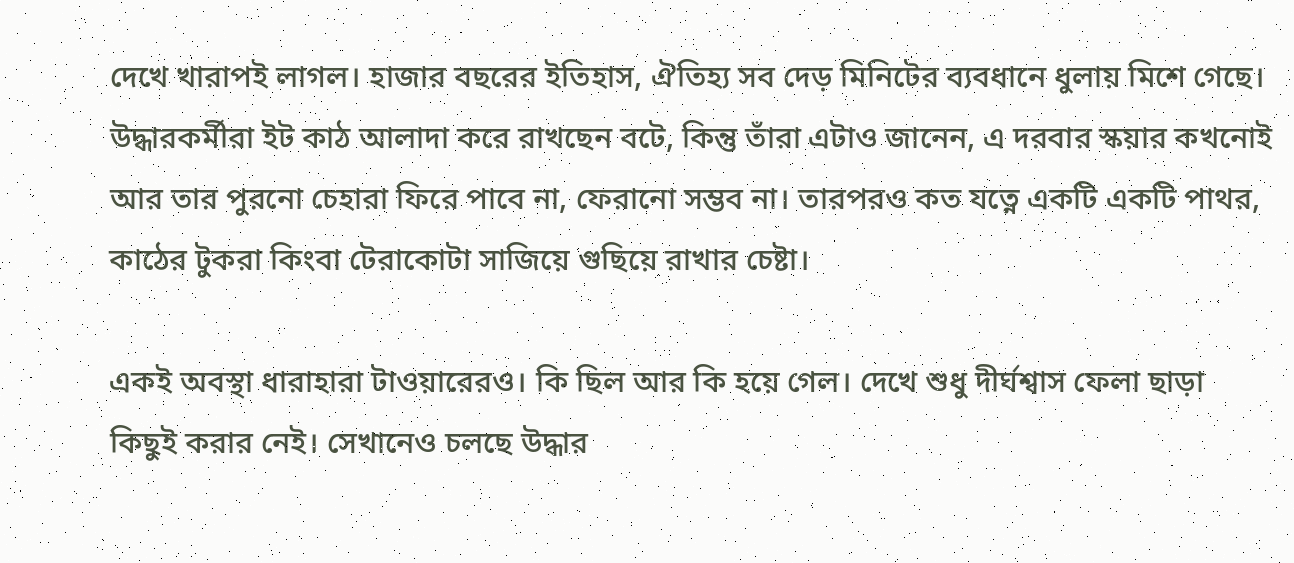দেখে খারাপই লাগল। হাজার বছরের ইতিহাস, ঐতিহ্য সব দেড় মিনিটের ব্যবধানে ধুলায় মিশে গেছে। উদ্ধারকর্মীরা ইট কাঠ আলাদা করে রাখছেন বটে, কিন্তু তাঁরা এটাও জানেন, এ দরবার স্কয়ার কখনোই আর তার পুরনো চেহারা ফিরে পাবে না, ফেরানো সম্ভব না। তারপরও কত যত্নে একটি একটি পাথর, কাঠের টুকরা কিংবা টেরাকোটা সাজিয়ে গুছিয়ে রাখার চেষ্টা।

একই অবস্থা ধারাহারা টাওয়ারেরও। কি ছিল আর কি হয়ে গেল। দেখে শুধু দীর্ঘশ্বাস ফেলা ছাড়া কিছুই করার নেই। সেখানেও চলছে উদ্ধার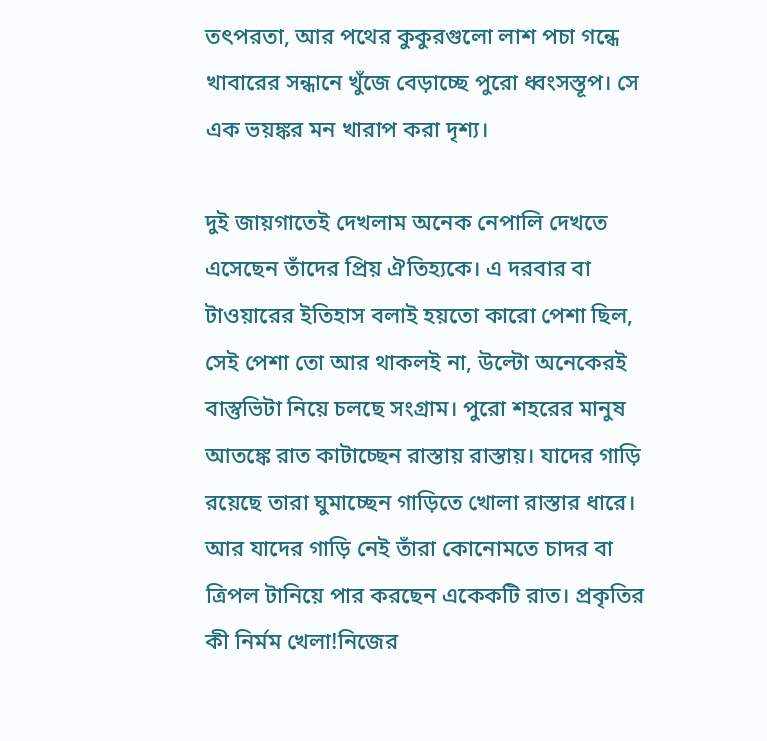তৎপরতা, আর পথের কুকুরগুলো লাশ পচা গন্ধে খাবারের সন্ধানে খুঁজে বেড়াচ্ছে পুরো ধ্বংসস্তূপ। সে এক ভয়ঙ্কর মন খারাপ করা দৃশ্য।

দুই জায়গাতেই দেখলাম অনেক নেপালি দেখতে এসেছেন তাঁদের প্রিয় ঐতিহ্যকে। এ দরবার বা টাওয়ারের ইতিহাস বলাই হয়তো কারো পেশা ছিল, সেই পেশা তো আর থাকলই না, উল্টো অনেকেরই বাস্তুভিটা নিয়ে চলছে সংগ্রাম। পুরো শহরের মানুষ আতঙ্কে রাত কাটাচ্ছেন রাস্তায় রাস্তায়। যাদের গাড়ি রয়েছে তারা ঘুমাচ্ছেন গাড়িতে খোলা রাস্তার ধারে। আর যাদের গাড়ি নেই তাঁরা কোনোমতে চাদর বা ত্রিপল টানিয়ে পার করছেন একেকটি রাত। প্রকৃতির কী নির্মম খেলা!নিজের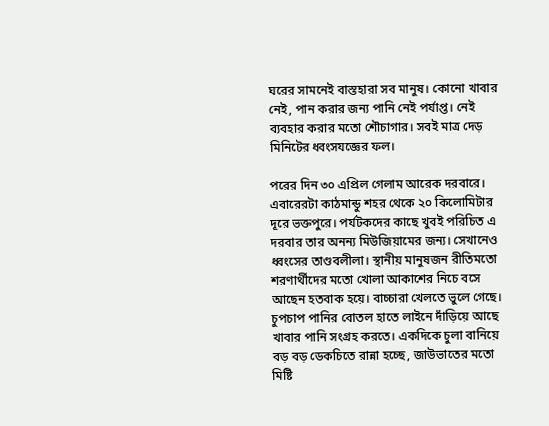ঘরের সামনেই বাস্তহারা সব মানুষ। কোনো খাবার নেই, পান করার জন্য পানি নেই পর্যাপ্ত। নেই ব্যবহার করার মতো শৌচাগার। সবই মাত্র দেড় মিনিটের ধ্বংসযজ্ঞের ফল।

পরের দিন ৩০ এপ্রিল গেলাম আরেক দরবারে। এবারেরটা কাঠমান্ডু শহর থেকে ২০ কিলোমিটার দূরে ভক্তপুরে। পর্যটকদের কাছে খুবই পরিচিত এ দরবার তার অনন্য মিউজিয়ামের জন্য। সেখানেও ধ্বংসের তাণ্ডবলীলা। স্থানীয় মানুষজন রীতিমতো শরণার্থীদের মতো খোলা আকাশের নিচে বসে আছেন হতবাক হয়ে। বাচ্চারা খেলতে ভুলে গেছে। চুপচাপ পানির বোতল হাতে লাইনে দাঁড়িয়ে আছে খাবার পানি সংগ্রহ করতে। একদিকে চুলা বানিয়ে বড় বড় ডেকচিতে রান্না হচ্ছে, জাউভাতের মতো মিষ্টি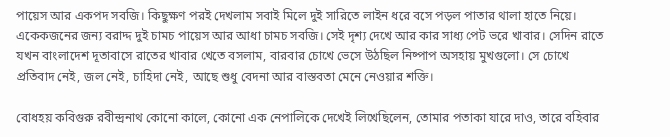পায়েস আর একপদ সবজি। কিছুক্ষণ পরই দেখলাম সবাই মিলে দুই সারিতে লাইন ধরে বসে পড়ল পাতার থালা হাতে নিয়ে। একেকজনের জন্য বরাদ্দ দুই চামচ পায়েস আর আধা চামচ সবজি। সেই দৃশ্য দেখে আর কার সাধ্য পেট ভরে খাবার। সেদিন রাতে যখন বাংলাদেশ দূতাবাসে রাতের খাবার খেতে বসলাম, বারবার চোখে ভেসে উঠছিল নিষ্পাপ অসহায় মুখগুলো। সে চোখে প্রতিবাদ নেই, জল নেই, চাহিদা নেই, আছে শুধু বেদনা আর বাস্তবতা মেনে নেওয়ার শক্তি।

বোধহয় কবিগুরু রবীন্দ্রনাথ কোনো কালে, কোনো এক নেপালিকে দেখেই লিখেছিলেন, তোমার পতাকা যারে দাও, তারে বহিবার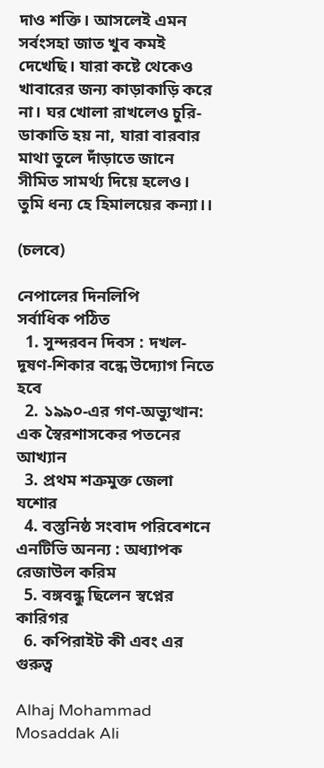দাও শক্তি। আসলেই এমন সর্বংসহা জাত খুব কমই দেখেছি। যারা কষ্টে থেকেও খাবারের জন্য কাড়াকাড়ি করে না। ঘর খোলা রাখলেও চুরি-ডাকাতি হয় না, যারা বারবার মাথা তুলে দাঁড়াতে জানে সীমিত সামর্থ্য দিয়ে হলেও। তুমি ধন্য হে হিমালয়ের কন্যা।।

(চলবে)

নেপালের দিনলিপি
সর্বাধিক পঠিত
  1. সুন্দরবন দিবস : দখল-দূষণ-শিকার বন্ধে উদ্যোগ নিতে হবে
  2. ১৯৯০-এর গণ-অভ্যুত্থান: এক স্বৈরশাসকের পতনের আখ্যান
  3. প্রথম শত্রুমুক্ত জেলা যশোর
  4. বস্তুনিষ্ঠ সংবাদ পরিবেশনে এনটিভি অনন্য : অধ্যাপক রেজাউল করিম
  5. বঙ্গবন্ধু ছিলেন স্বপ্নের কারিগর
  6. কপিরাইট কী এবং এর গুরুত্ব

Alhaj Mohammad Mosaddak Ali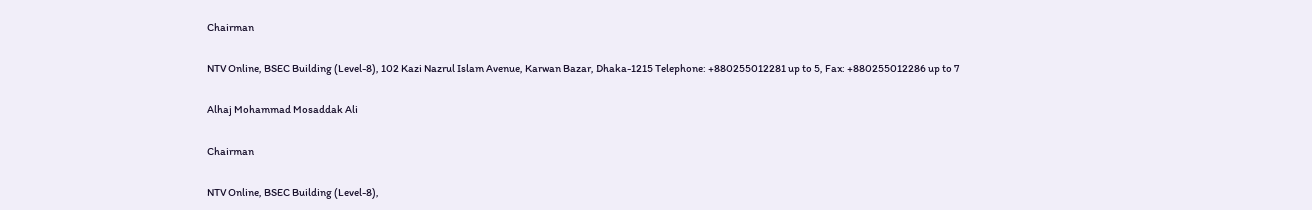Chairman

NTV Online, BSEC Building (Level-8), 102 Kazi Nazrul Islam Avenue, Karwan Bazar, Dhaka-1215 Telephone: +880255012281 up to 5, Fax: +880255012286 up to 7

Alhaj Mohammad Mosaddak Ali

Chairman

NTV Online, BSEC Building (Level-8),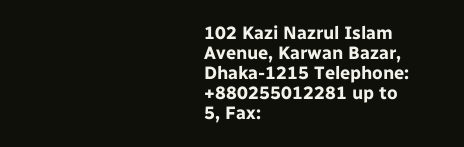102 Kazi Nazrul Islam Avenue, Karwan Bazar, Dhaka-1215 Telephone: +880255012281 up to 5, Fax: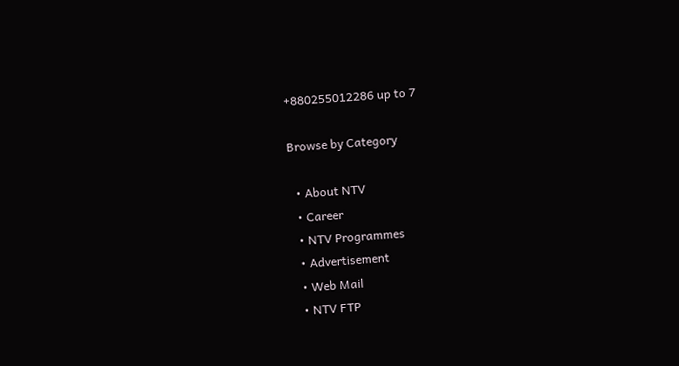+880255012286 up to 7

Browse by Category

  • About NTV
  • Career
  • NTV Programmes
  • Advertisement
  • Web Mail
  • NTV FTP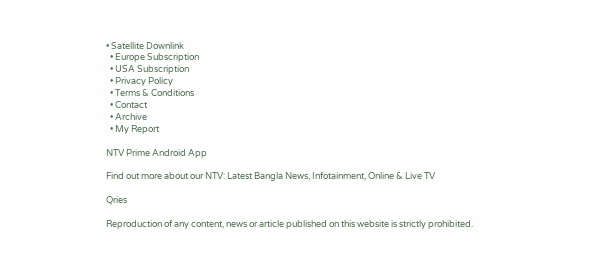• Satellite Downlink
  • Europe Subscription
  • USA Subscription
  • Privacy Policy
  • Terms & Conditions
  • Contact
  • Archive
  • My Report

NTV Prime Android App

Find out more about our NTV: Latest Bangla News, Infotainment, Online & Live TV

Qries

Reproduction of any content, news or article published on this website is strictly prohibited.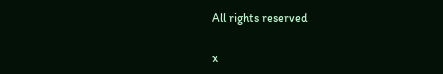All rights reserved

x